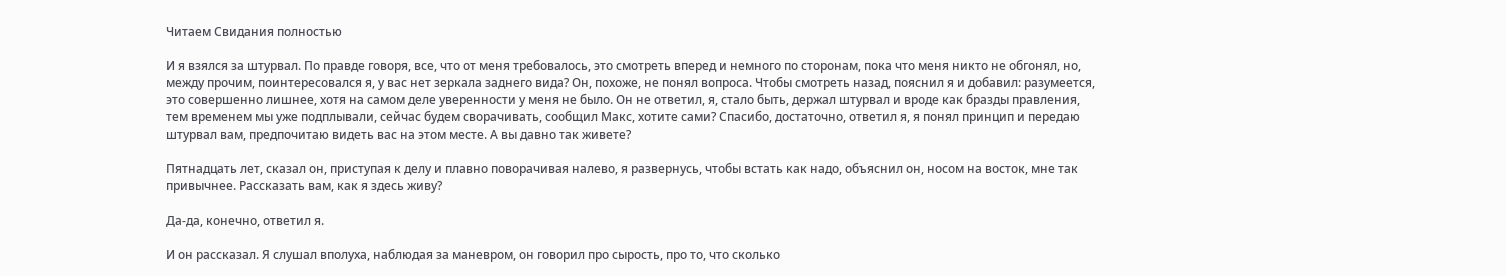Читаем Свидания полностью

И я взялся за штурвал. По правде говоря, все, что от меня требовалось, это смотреть вперед и немного по сторонам, пока что меня никто не обгонял, но, между прочим, поинтересовался я, у вас нет зеркала заднего вида? Он, похоже, не понял вопроса. Чтобы смотреть назад, пояснил я и добавил: разумеется, это совершенно лишнее, хотя на самом деле уверенности у меня не было. Он не ответил, я, стало быть, держал штурвал и вроде как бразды правления, тем временем мы уже подплывали, сейчас будем сворачивать, сообщил Макс, хотите сами? Спасибо, достаточно, ответил я, я понял принцип и передаю штурвал вам, предпочитаю видеть вас на этом месте. А вы давно так живете?

Пятнадцать лет, сказал он, приступая к делу и плавно поворачивая налево, я развернусь, чтобы встать как надо, объяснил он, носом на восток, мне так привычнее. Рассказать вам, как я здесь живу?

Да-да, конечно, ответил я.

И он рассказал. Я слушал вполуха, наблюдая за маневром, он говорил про сырость, про то, что сколько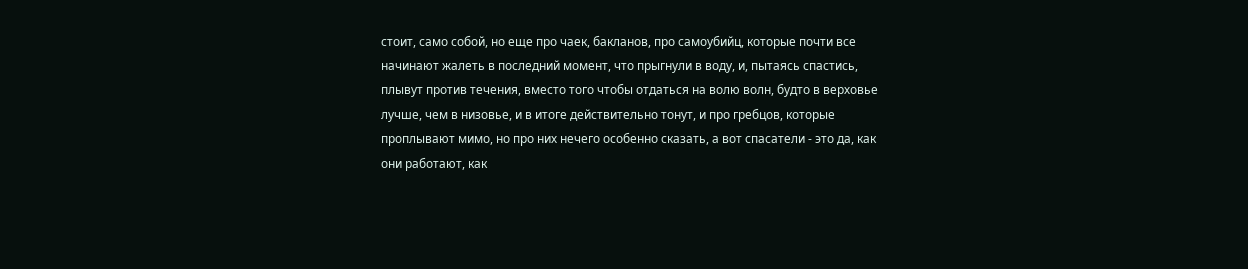стоит, само собой, но еще про чаек, бакланов, про самоубийц, которые почти все начинают жалеть в последний момент, что прыгнули в воду, и, пытаясь спастись, плывут против течения, вместо того чтобы отдаться на волю волн, будто в верховье лучше, чем в низовье, и в итоге действительно тонут, и про гребцов, которые проплывают мимо, но про них нечего особенно сказать, а вот спасатели - это да, как они работают, как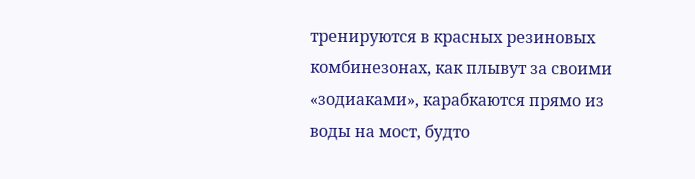тренируются в красных резиновых комбинезонах, как плывут за своими «зодиаками», карабкаются прямо из воды на мост, будто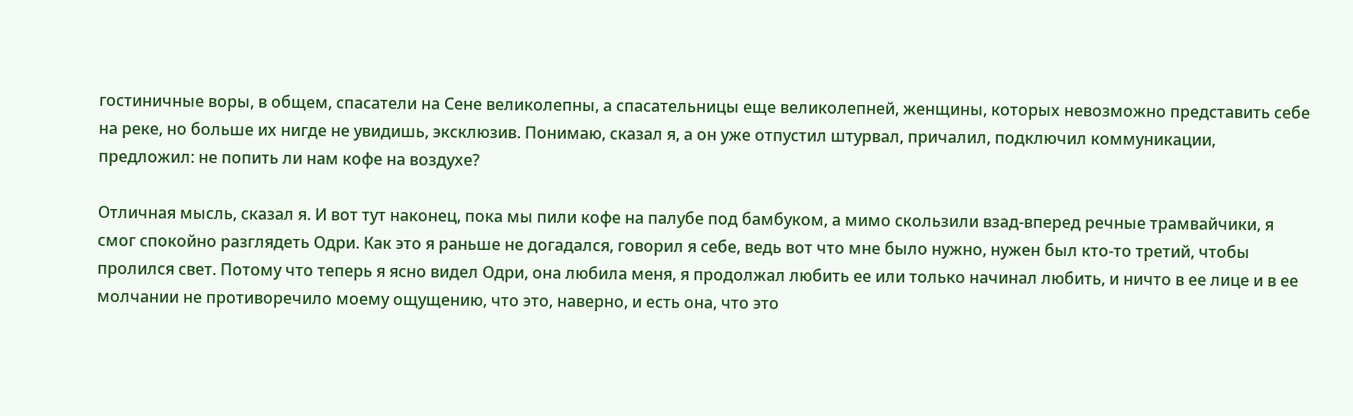гостиничные воры, в общем, спасатели на Сене великолепны, а спасательницы еще великолепней, женщины, которых невозможно представить себе на реке, но больше их нигде не увидишь, эксклюзив. Понимаю, сказал я, а он уже отпустил штурвал, причалил, подключил коммуникации, предложил: не попить ли нам кофе на воздухе?

Отличная мысль, сказал я. И вот тут наконец, пока мы пили кофе на палубе под бамбуком, а мимо скользили взад-вперед речные трамвайчики, я смог спокойно разглядеть Одри. Как это я раньше не догадался, говорил я себе, ведь вот что мне было нужно, нужен был кто-то третий, чтобы пролился свет. Потому что теперь я ясно видел Одри, она любила меня, я продолжал любить ее или только начинал любить, и ничто в ее лице и в ее молчании не противоречило моему ощущению, что это, наверно, и есть она, что это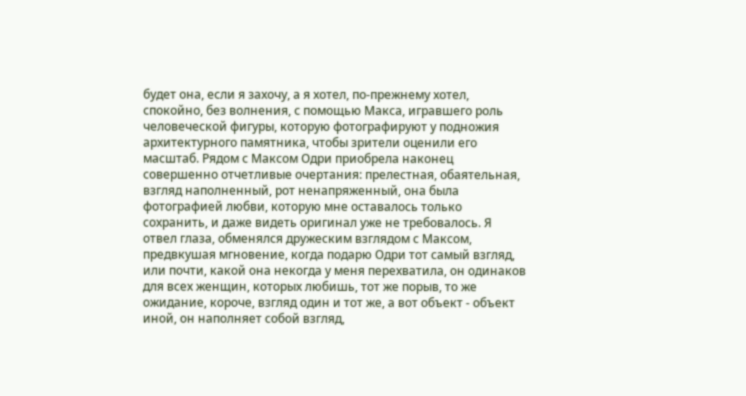будет она, если я захочу, а я хотел, по-прежнему хотел, спокойно, без волнения, с помощью Макса, игравшего роль человеческой фигуры, которую фотографируют у подножия архитектурного памятника, чтобы зрители оценили его масштаб. Рядом с Максом Одри приобрела наконец совершенно отчетливые очертания: прелестная, обаятельная, взгляд наполненный, рот ненапряженный, она была фотографией любви, которую мне оставалось только сохранить, и даже видеть оригинал уже не требовалось. Я отвел глаза, обменялся дружеским взглядом с Максом, предвкушая мгновение, когда подарю Одри тот самый взгляд, или почти, какой она некогда у меня перехватила, он одинаков для всех женщин, которых любишь, тот же порыв, то же ожидание, короче, взгляд один и тот же, а вот объект - объект иной, он наполняет собой взгляд,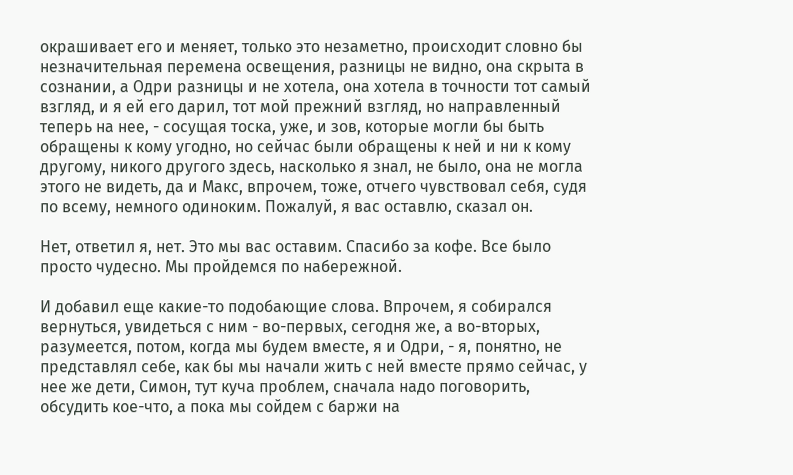окрашивает его и меняет, только это незаметно, происходит словно бы незначительная перемена освещения, разницы не видно, она скрыта в сознании, а Одри разницы и не хотела, она хотела в точности тот самый взгляд, и я ей его дарил, тот мой прежний взгляд, но направленный теперь на нее, - сосущая тоска, уже, и зов, которые могли бы быть обращены к кому угодно, но сейчас были обращены к ней и ни к кому другому, никого другого здесь, насколько я знал, не было, она не могла этого не видеть, да и Макс, впрочем, тоже, отчего чувствовал себя, судя по всему, немного одиноким. Пожалуй, я вас оставлю, сказал он.

Нет, ответил я, нет. Это мы вас оставим. Спасибо за кофе. Все было просто чудесно. Мы пройдемся по набережной.

И добавил еще какие-то подобающие слова. Впрочем, я собирался вернуться, увидеться с ним - во-первых, сегодня же, а во-вторых, разумеется, потом, когда мы будем вместе, я и Одри, - я, понятно, не представлял себе, как бы мы начали жить с ней вместе прямо сейчас, у нее же дети, Симон, тут куча проблем, сначала надо поговорить, обсудить кое-что, а пока мы сойдем с баржи на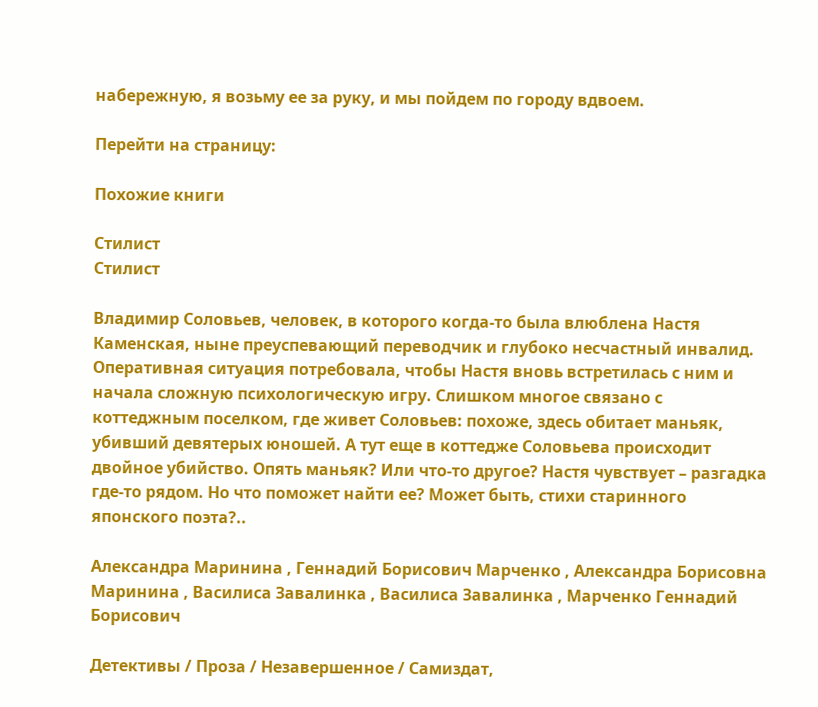набережную, я возьму ее за руку, и мы пойдем по городу вдвоем.

Перейти на страницу:

Похожие книги

Стилист
Стилист

Владимир Соловьев, человек, в которого когда-то была влюблена Настя Каменская, ныне преуспевающий переводчик и глубоко несчастный инвалид. Оперативная ситуация потребовала, чтобы Настя вновь встретилась с ним и начала сложную психологическую игру. Слишком многое связано с коттеджным поселком, где живет Соловьев: похоже, здесь обитает маньяк, убивший девятерых юношей. А тут еще в коттедже Соловьева происходит двойное убийство. Опять маньяк? Или что-то другое? Настя чувствует – разгадка где-то рядом. Но что поможет найти ее? Может быть, стихи старинного японского поэта?..

Александра Маринина , Геннадий Борисович Марченко , Александра Борисовна Маринина , Василиса Завалинка , Василиса Завалинка , Марченко Геннадий Борисович

Детективы / Проза / Незавершенное / Самиздат,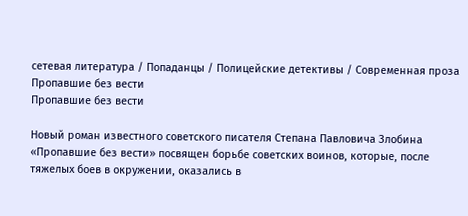сетевая литература / Попаданцы / Полицейские детективы / Современная проза
Пропавшие без вести
Пропавшие без вести

Новый роман известного советского писателя Степана Павловича Злобина «Пропавшие без вести» посвящен борьбе советских воинов, которые, после тяжелых боев в окружении, оказались в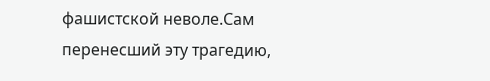фашистской неволе.Сам перенесший эту трагедию,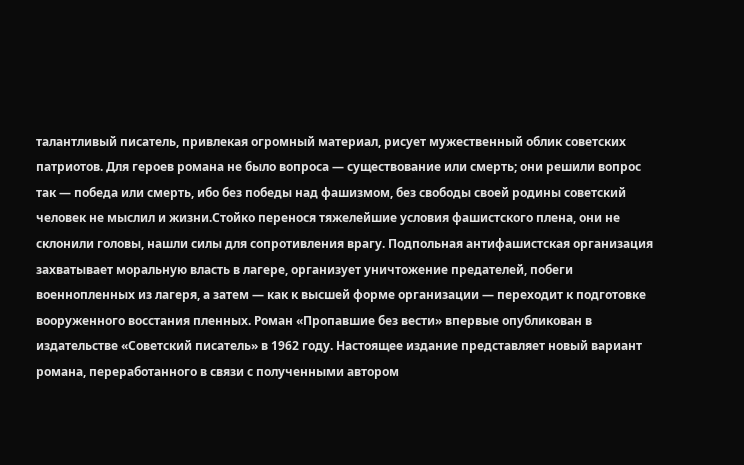талантливый писатель, привлекая огромный материал, рисует мужественный облик советских патриотов. Для героев романа не было вопроса — существование или смерть; они решили вопрос так — победа или смерть, ибо без победы над фашизмом, без свободы своей родины советский человек не мыслил и жизни.Стойко перенося тяжелейшие условия фашистского плена, они не склонили головы, нашли силы для сопротивления врагу. Подпольная антифашистская организация захватывает моральную власть в лагере, организует уничтожение предателей, побеги военнопленных из лагеря, а затем — как к высшей форме организации — переходит к подготовке вооруженного восстания пленных. Роман «Пропавшие без вести» впервые опубликован в издательстве «Советский писатель» в 1962 году. Настоящее издание представляет новый вариант романа, переработанного в связи с полученными автором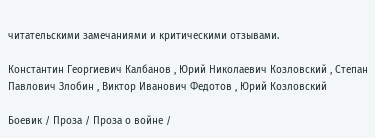читательскими замечаниями и критическими отзывами.

Константин Георгиевич Калбанов , Юрий Николаевич Козловский , Степан Павлович Злобин , Виктор Иванович Федотов , Юрий Козловский

Боевик / Проза / Проза о войне /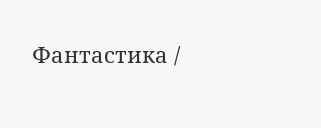Фантастика /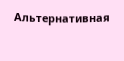Альтернативная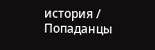история / Попаданцы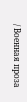/ Военная проза